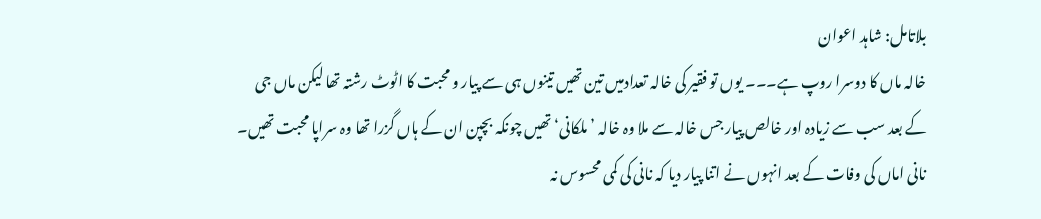بلاتامل: شاہد اعوان
خالہ ماں کا دوسرا روپ ہے۔۔۔ یوں تو فقیر کی خالہ تعدادمیں تین تھیں تینوں ہی سے پیار و محبت کا اٹوٹ رشتہ تھا لیکن ماں جی کے بعد سب سے زیادہ اور خالص پیار جس خالہ سے ملا وہ خالہ ’ملکانی‘ تھیں چونکہ بچپن ان کے ہاں گزرا تھا وہ سراپا محبت تھیں۔ نانی اماں کی وفات کے بعد انہوں نے اتنا پیار دیا کہ نانی کی کمی محسوس نہ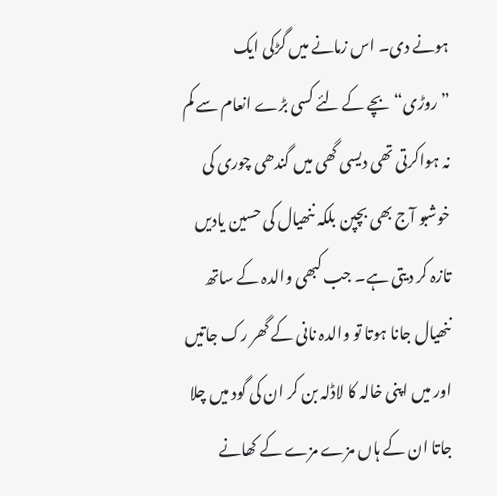ہونے دی۔ اس زمانے میں گڑکی ایک ”روڑی“ بچے کے لئے کسی بڑے انعام سے کم نہ ہواکرتی تھی دیسی گھی میں گندھی چوری کی خوشبو آج بھی بچپن بلکہ ننھیال کی حسین یادیں تازہ کر دیتی ہے۔ جب کبھی والدہ کے ساتھ ننھیال جانا ہوتا تو والدہ نانی کے گھر رک جاتیں اور میں اپنی خالہ کا لاڈلہ بن کر ان کی گود میں چلا جاتا ان کے ہاں مزے مزے کے کھانے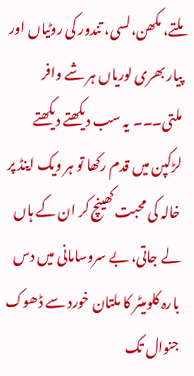ملتے، مکھن،لسی، تندور کی روٹیاں اور پیار بھری لوریاں ہر شے وافر ملتی۔۔۔ یہ سب دیکھتے دیکھتے لڑکپن میں قدم رکھا تو ہر ویک اینڈ پر خالہ کی محبت کھینچ کر ان کے ہاں لے جاتی، بے سروسامانی میں دس بارہ کلومیٹر کا ملتان خورد سے ڈھوک جنوال تک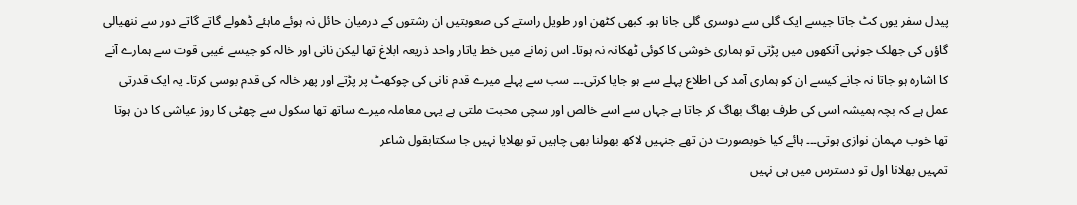پیدل سفر یوں کٹ جاتا جیسے ایک گلی سے دوسری گلی جانا ہو۔ کبھی کٹھن اور طویل راستے کی صعوبتیں ان رشتوں کے درمیان حائل نہ ہوئے ماہئے ڈھولے گاتے گاتے دور سے ننھیالی گاؤں کی جھلک جونہی آنکھوں میں پڑتی تو ہماری خوشی کا کوئی ٹھکانہ نہ ہوتا۔ اس زمانے میں خط یاتار واحد ذریعہ ابلاغ تھا لیکن نانی اور خالہ کو جیسے غیبی قوت سے ہمارے آنے کا اشارہ ہو جاتا نہ جانے کیسے ان کو ہماری آمد کی اطلاع پہلے سے ہو جایا کرتی۔۔۔ سب سے پہلے میرے قدم نانی کی چوکھٹ پر پڑتے اور پھر خالہ کی قدم بوسی کرتا۔ یہ ایک قدرتی عمل ہے کہ بچہ ہمیشہ اسی کی طرف بھاگ بھاگ کر جاتا ہے جہاں سے اسے خالص اور سچی محبت ملتی ہے یہی معاملہ میرے ساتھ تھا سکول سے چھٹی کا روز عیاشی کا دن ہوتا تھا خوب مہمان نوازی ہوتی۔۔۔ ہائے کیا خوبصورت دن تھے جنہیں لاکھ بھولنا بھی چاہیں تو بھلایا نہیں جا سکتابقول شاعر
تمہیں بھلانا اول تو دسترس میں ہی نہیں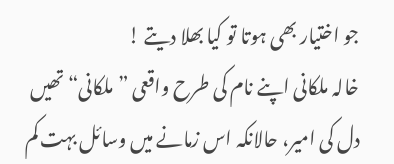جو اختیار بھی ہوتا تو کیا بھلا دیتے !
خالہ ملکانی اپنے نام کی طرح واقعی ”ملکانی“ تھیں دل کی امیر، حالانکہ اس زمانے میں وسائل بہت کم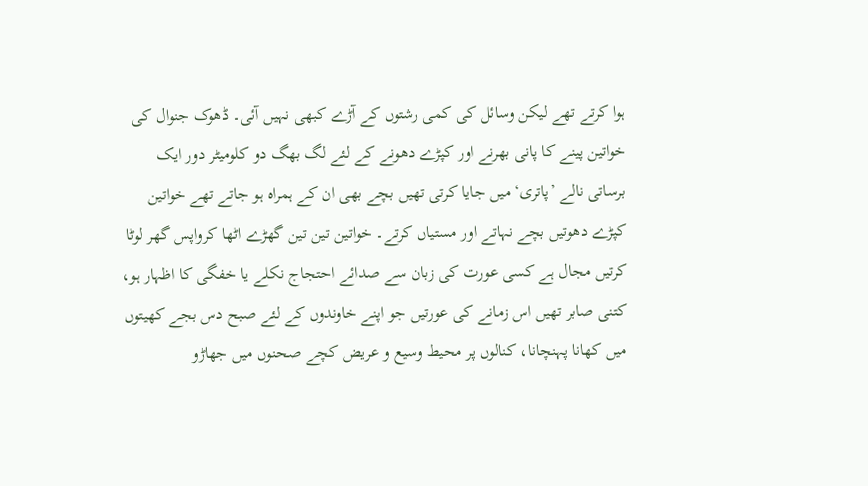ہوا کرتے تھے لیکن وسائل کی کمی رشتوں کے آڑے کبھی نہیں آئی۔ ڈھوک جنوال کی خواتین پینے کا پانی بھرنے اور کپڑے دھونے کے لئے لگ بھگ دو کلومیٹر دور ایک برساتی نالے ’پاتری‘ میں جایا کرتی تھیں بچے بھی ان کے ہمراہ ہو جاتے تھے خواتین کپڑے دھوتیں بچے نہاتے اور مستیاں کرتے۔ خواتین تین تین گھڑے اٹھا کرواپس گھر لوٹا کرتیں مجال ہے کسی عورت کی زبان سے صدائے احتجاج نکلے یا خفگی کا اظہار ہو، کتنی صابر تھیں اس زمانے کی عورتیں جو اپنے خاوندوں کے لئے صبح دس بجے کھیتوں میں کھانا پہنچانا، کنالوں پر محیط وسیع و عریض کچے صحنوں میں جھاڑو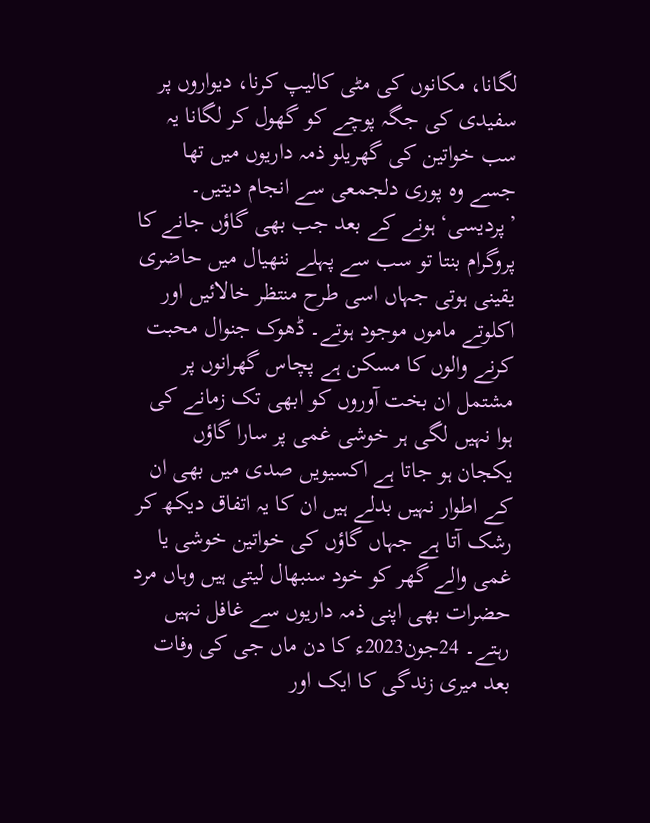لگانا، مکانوں کی مٹی کالیپ کرنا، دیواروں پر سفیدی کی جگہ پوچے کو گھول کر لگانا یہ سب خواتین کی گھریلو ذمہ داریوں میں تھا جسے وہ پوری دلجمعی سے انجام دیتیں۔ ’پردیسی‘ ہونے کے بعد جب بھی گاؤں جانے کا پروگرام بنتا تو سب سے پہلے ننھیال میں حاضری یقینی ہوتی جہاں اسی طرح منتظر خالائیں اور اکلوتے ماموں موجود ہوتے۔ ڈھوک جنوال محبت کرنے والوں کا مسکن ہے پچاس گھرانوں پر مشتمل ان بخت آوروں کو ابھی تک زمانے کی ہوا نہیں لگی ہر خوشی غمی پر سارا گاؤں یکجان ہو جاتا ہے اکسیویں صدی میں بھی ان کے اطوار نہیں بدلے ہیں ان کا یہ اتفاق دیکھ کر رشک آتا ہے جہاں گاؤں کی خواتین خوشی یا غمی والے گھر کو خود سنبھال لیتی ہیں وہاں مرد حضرات بھی اپنی ذمہ داریوں سے غافل نہیں رہتے۔ 24جون2023ء کا دن ماں جی کی وفات بعد میری زندگی کا ایک اور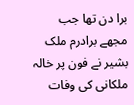برا دن تھا جب مجھے برادرم ملک بشیر نے فون پر خالہ ملکانی کی وفات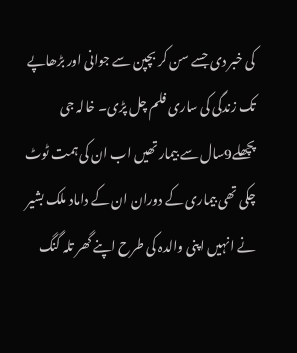کی خبر دی جسے سن کر بچپن سے جوانی اور بڑھاپے تک زندگی کی ساری فلم چل پڑی۔ خالہ جی پچھلے9سال سے بیمار تھیں اب ان کی ہمت ٹوٹ چکی تھی بیماری کے دوران ان کے داماد ملک بشیر نے انہیں اپنی والدہ کی طرح اپنے گھر تلہ گنگ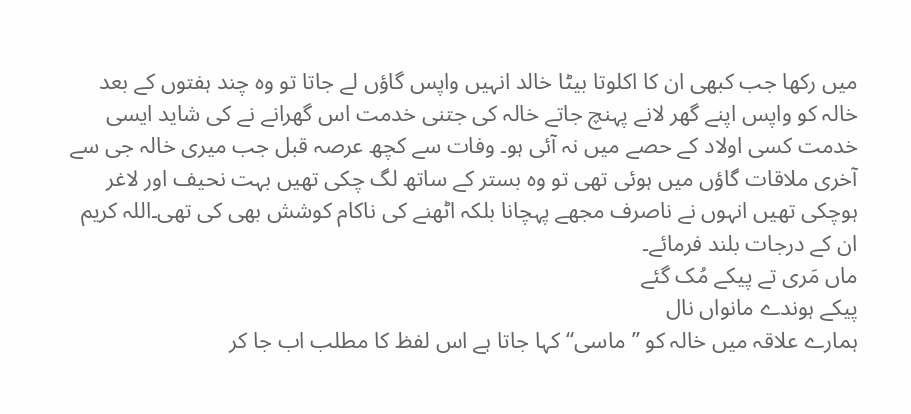میں رکھا جب کبھی ان کا اکلوتا بیٹا خالد انہیں واپس گاؤں لے جاتا تو وہ چند ہفتوں کے بعد خالہ کو واپس اپنے گھر لانے پہنچ جاتے خالہ کی جتنی خدمت اس گھرانے نے کی شاید ایسی خدمت کسی اولاد کے حصے میں نہ آئی ہو۔ وفات سے کچھ عرصہ قبل جب میری خالہ جی سے آخری ملاقات گاؤں میں ہوئی تھی تو وہ بستر کے ساتھ لگ چکی تھیں بہت نحیف اور لاغر ہوچکی تھیں انہوں نے ناصرف مجھے پہچانا بلکہ اٹھنے کی ناکام کوشش بھی کی تھی۔اللہ کریم ان کے درجات بلند فرمائے۔
ماں مَری تے پیکے مُک گئے
پیکے ہوندے مانواں نال
ہمارے علاقہ میں خالہ کو ”ماسی“کہا جاتا ہے اس لفظ کا مطلب اب جا کر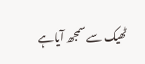ٹھیک سے سمجھ آیاہے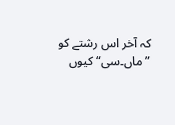کہ آخر اس رشتے کو ”ماں۔سی“ کیوں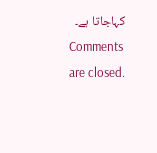کہاجاتا ہے۔
Comments are closed.